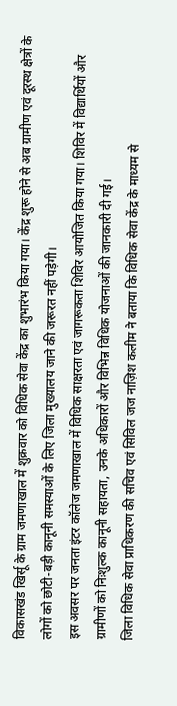विकासखंड खिर्सू के ग्राम जमणाखाल में शुक्रवार को विधिक सेवा केंद्र का शुभारंभ किया गया। केंद्र शुरू होने से अब ग्रामीण एवं दूरस्थ क्षेत्रों के लोगों को छोटी-बड़ी कानूनी समस्याओं के लिए जिला मुख्यालय जाने की जरूरत नहीं पड़ेगी।
इस अवसर पर जनता इंटर कॉलेज जमणाखाल में विधिक साक्षरता एवं जागरूकता शिविर आयोजित किया गया। शिविर में विद्यार्थियों और ग्रामीणों को निःशुल्क कानूनी सहायता, उनके अधिकारों और विभिन्न विधिक योजनाओं की जानकारी दी गई।
जिला विधिक सेवा प्राधिकरण की सचिव एवं सिविल जज नाज़िश कलीम ने बताया कि विधिक सेवा केंद्र के माध्यम से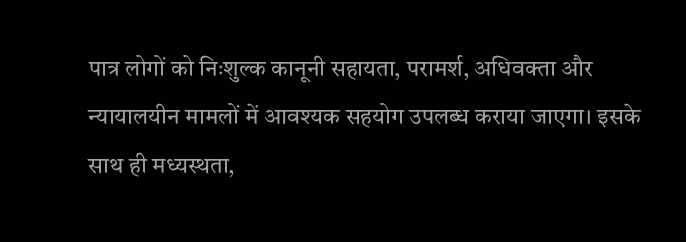पात्र लोगों को निःशुल्क कानूनी सहायता, परामर्श, अधिवक्ता और न्यायालयीन मामलों में आवश्यक सहयोग उपलब्ध कराया जाएगा। इसके साथ ही मध्यस्थता,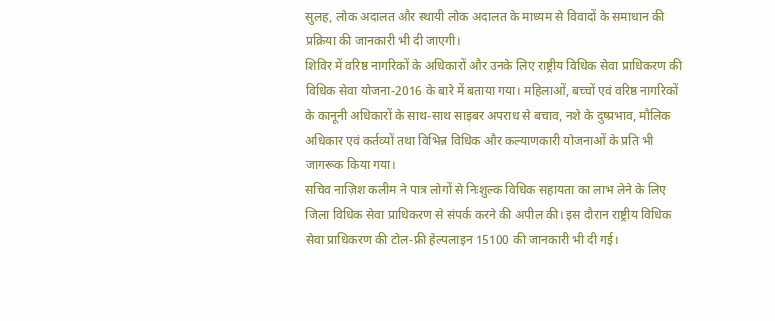सुलह, लोक अदालत और स्थायी लोक अदालत के माध्यम से विवादों के समाधान की प्रक्रिया की जानकारी भी दी जाएगी।
शिविर में वरिष्ठ नागरिकों के अधिकारों और उनके लिए राष्ट्रीय विधिक सेवा प्राधिकरण की विधिक सेवा योजना-2016 के बारे में बताया गया। महिलाओं, बच्चों एवं वरिष्ठ नागरिकों के कानूनी अधिकारों के साथ-साथ साइबर अपराध से बचाव, नशे के दुष्प्रभाव, मौलिक अधिकार एवं कर्तव्यों तथा विभिन्न विधिक और कल्याणकारी योजनाओं के प्रति भी जागरूक किया गया।
सचिव नाज़िश कलीम ने पात्र लोगों से निःशुल्क विधिक सहायता का लाभ लेने के लिए जिला विधिक सेवा प्राधिकरण से संपर्क करने की अपील की। इस दौरान राष्ट्रीय विधिक सेवा प्राधिकरण की टोल-फ्री हेल्पलाइन 15100 की जानकारी भी दी गई।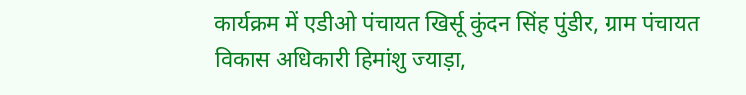कार्यक्रम में एडीओ पंचायत खिर्सू कुंदन सिंह पुंडीर, ग्राम पंचायत विकास अधिकारी हिमांशु ज्याड़ा,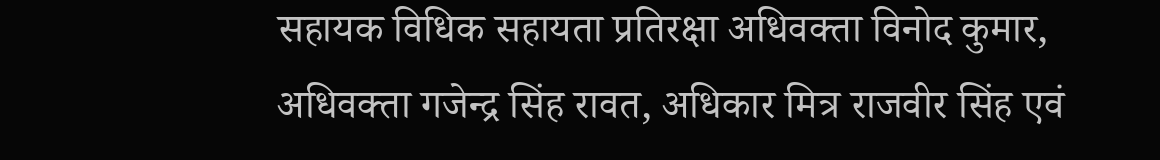सहायक विधिक सहायता प्रतिरक्षा अधिवक्ता विनोद कुमार, अधिवक्ता गजेन्द्र सिंह रावत, अधिकार मित्र राजवीर सिंह एवं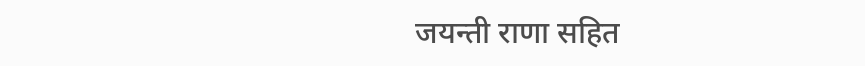जयन्ती राणा सहित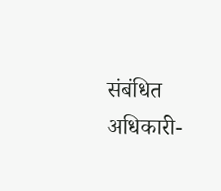संबंधित अधिकारी-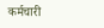कर्मचारी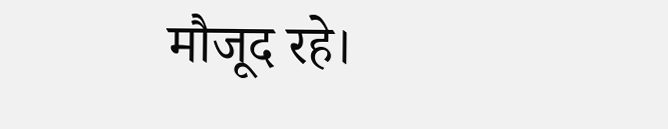मौजूद रहे।